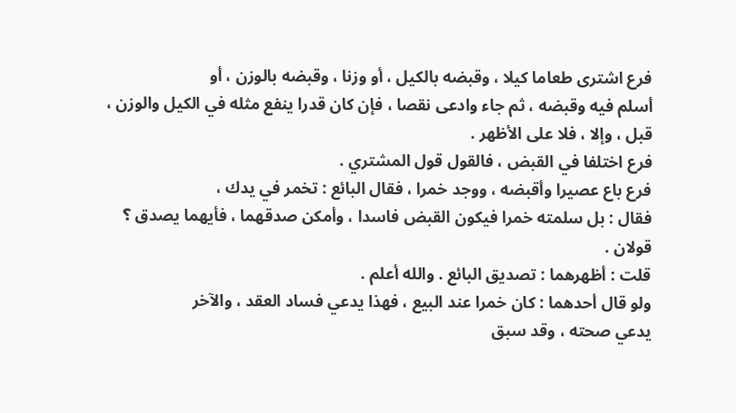فرع اشترى طعاما كيلا ، وقبضه بالكيل ، أو وزنا ، وقبضه بالوزن ، أو
أسلم فيه وقبضه ، ثم جاء وادعى نقصا ، فإن كان قدرا ينفع مثله في الكيل والوزن ،
قبل ، وإلا ، فلا على الأظهر .
فرع اختلفا في القبض ، فالقول قول المشتري .
فرع باع عصيرا وأقبضه ، ووجد خمرا ، فقال البائع : تخمر في يدك ،
فقال : بل سلمته خمرا فيكون القبض فاسدا ، وأمكن صدقهما ، فأيهما يصدق ؟
قولان .
قلت : أظهرهما : تصديق البائع . والله أعلم .
ولو قال أحدهما : كان خمرا عند البيع ، فهذا يدعي فساد العقد ، والآخر
يدعي صحته ، وقد سبق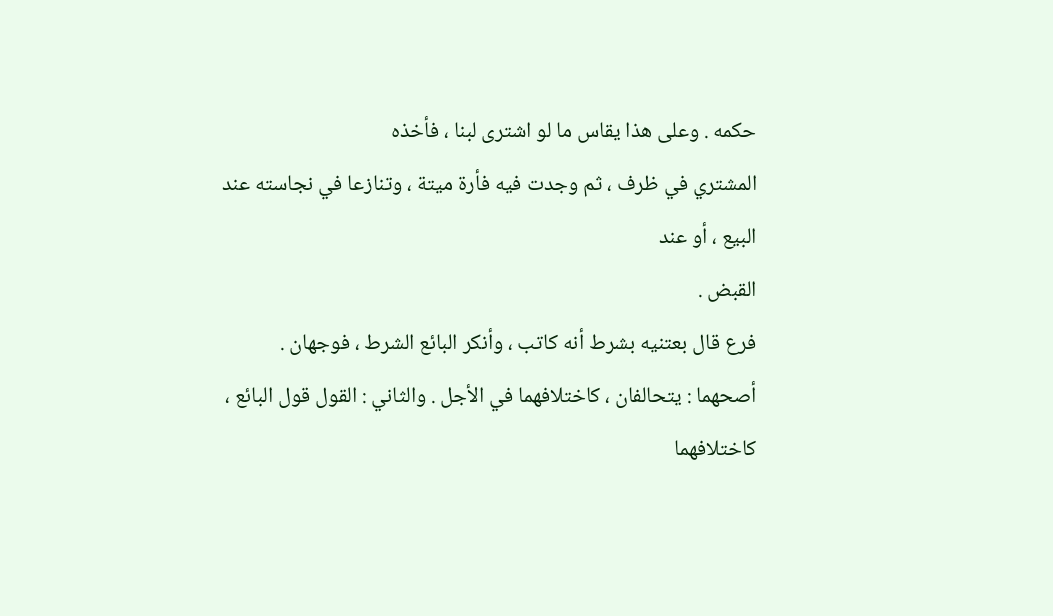حكمه . وعلى هذا يقاس ما لو اشترى لبنا ، فأخذه
المشتري في ظرف ، ثم وجدت فيه فأرة ميتة ، وتنازعا في نجاسته عند البيع ، أو عند
القبض .
فرع قال بعتنيه بشرط أنه كاتب ، وأنكر البائع الشرط ، فوجهان .
أصحهما : يتحالفان ، كاختلافهما في الأجل . والثاني : القول قول البائع ،
كاختلافهما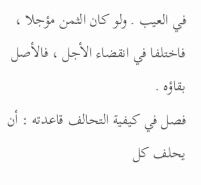في العيب . ولو كان الثمن مؤجلا ، فاختلفا في انقضاء الأجل ، فالأصل
بقاؤه .
فصل في كيفية التحالف قاعدته : أن يحلف كل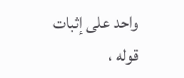واحد على إثبات
قوله ،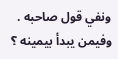ونفي قول صاحبه . وفيمن يبدأ بيمينه ؟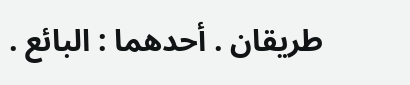طريقان . أحدهما : البائع .